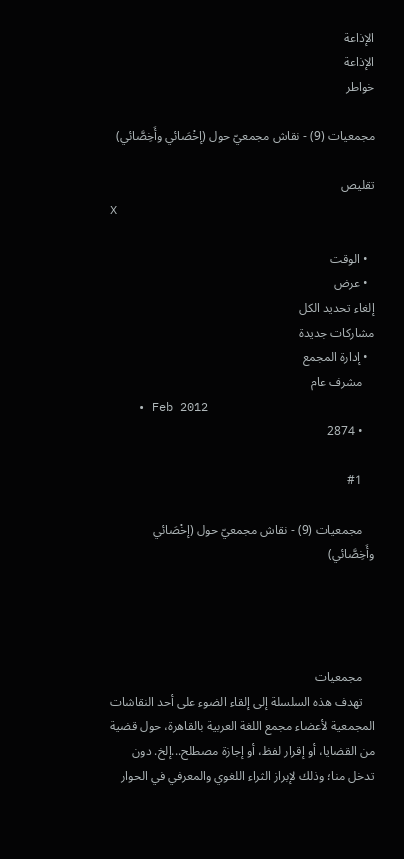الإذاعة
الإذاعة
خواطر

مجمعيات (9) - نقاش مجمعيّ حول (إخْصَائي وأَخِصَّائي)

تقليص
X

  • الوقت
  • عرض
إلغاء تحديد الكل
مشاركات جديدة
  • إدارة المجمع
    مشرف عام
    • Feb 2012
    • 2874

    #1

    مجمعيات (9) - نقاش مجمعيّ حول (إخْصَائي وأَخِصَّائي)




    مجمعيات
    تهدف هذه السلسلة إلى إلقاء الضوء على أحد النقاشات المجمعية لأعضاء مجمع اللغة العربية بالقاهرة، حول قضية من القضايا، أو إقرار لفظ، أو إجازة مصطلح...إلخ. دون تدخل منا؛ وذلك لإبراز الثراء اللغوي والمعرفي في الحوار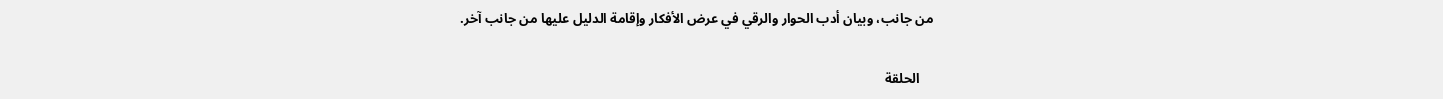من جانب، وبيان أدب الحوار والرقي في عرض الأفكار وإقامة الدليل عليها من جانب آخر.

    الحلقة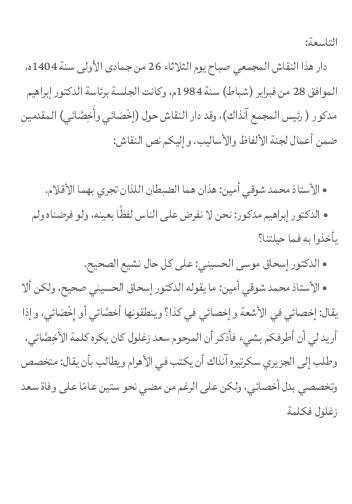التاسعة:
    دار هذا النقاش المجمعي صباح يوم الثلاثاء 26 من جمادى الأولى سنة 1404ه، الموافق 28 من فبراير (شباط) سنة 1984م، وكانت الجلسة برئاسة الدكتور إبراهيم مدكور ( رئيس المجمع آنذاك)، وقد دار النقاش حول (إخْصَائي وأَخِصَّائي) المقدمين ضمن أعمال لجنة الألفاظ والأساليب. وإليكم نص النقاش:

    • الأستاذ محمد شوقي أمين: هذان هما الضبطان اللذان تجري بهما الأقلام.
    • الدكتور إبراهيم مدكور: نحن لا نفرض على الناس لفظًا بعينه، ولو فرضناه ولم يأخذوا به فما حيلتنا؟
    • الدكتور إسحاق موسى الحسيني: على كل حال نشيع الصحيح.
    • الأستاذ محمد شوقي أمين: ما يقوله الدكتور إسحاق الحسيني صحيح، ولكن ألا يقال: إخصائي في الأشعة وإخصائي في كذا؟ وينطقونها أخصَّائي أو إِخْصَائي، وإذا أريد لي أن أطرفكم بشيء فأذكر أن المرحوم سعد زغلول كان يكره كلمة الأَخِصَّائي، وطلب إلى الجزيري سكرتيره آنذاك أن يكتب في الأهرام ويطالب بأن يقال: متخصص وتخصصي بدل أخصائي، ولكن على الرغم من مضي نحو ستين عامًا على وفاة سعد زغلول فكلمة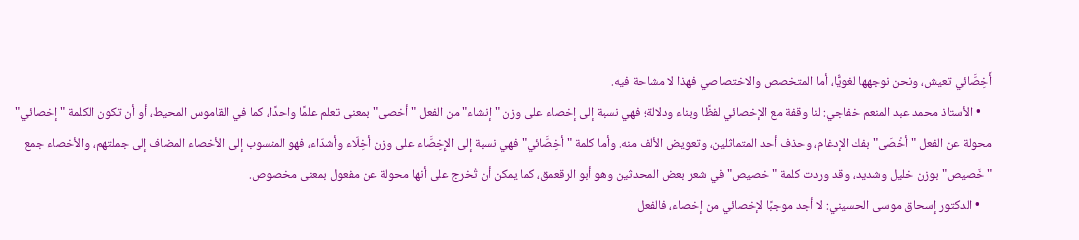أَخِصَّائي تعيش، ونحن نوجهها لغويًّا، أما المتخصص والاختصاصي فهذا لا مشاحة فيه.
    • الأستاذ محمد عبد المنعم خفاجي: لنا وقفة مع الإخصائي لفظًا وبناء ودلالة؛ فهي نسبة إلى إخصاء على وزن "إنشاء" من الفعل "أخصى" بمعنى تعلم علمًا واحدًا، كما في القاموس المحيط، أو أن تكون الكلمة "إخصائي" محولة عن الفعل "أخْصَى" بفك الإدغام، وحذف أحد المتماثلين، وتعويض الألف منه. وأما كلمة "أخِصَّائي" فهي نسبة إلى الإِخِصَّاء على وزن أخِلّاء وأشدّاء، فهو المنسوب إلى الأخصاء المضاف إلى جملتهم، والأخصاء جمع "خَصيص" بوزن خليل وشديد، وقد وردت كلمة "خصيص" في شعر بعض المحدثين وهو أبو الرقعمق، كما يمكن أن تُخرج على أنها محولة عن مفعول بمعنى مخصوص.
    • الدكتور إسحاق موسى الحسيني: لا أجد موجبًا لإخصائي من إخصاء، فالفعل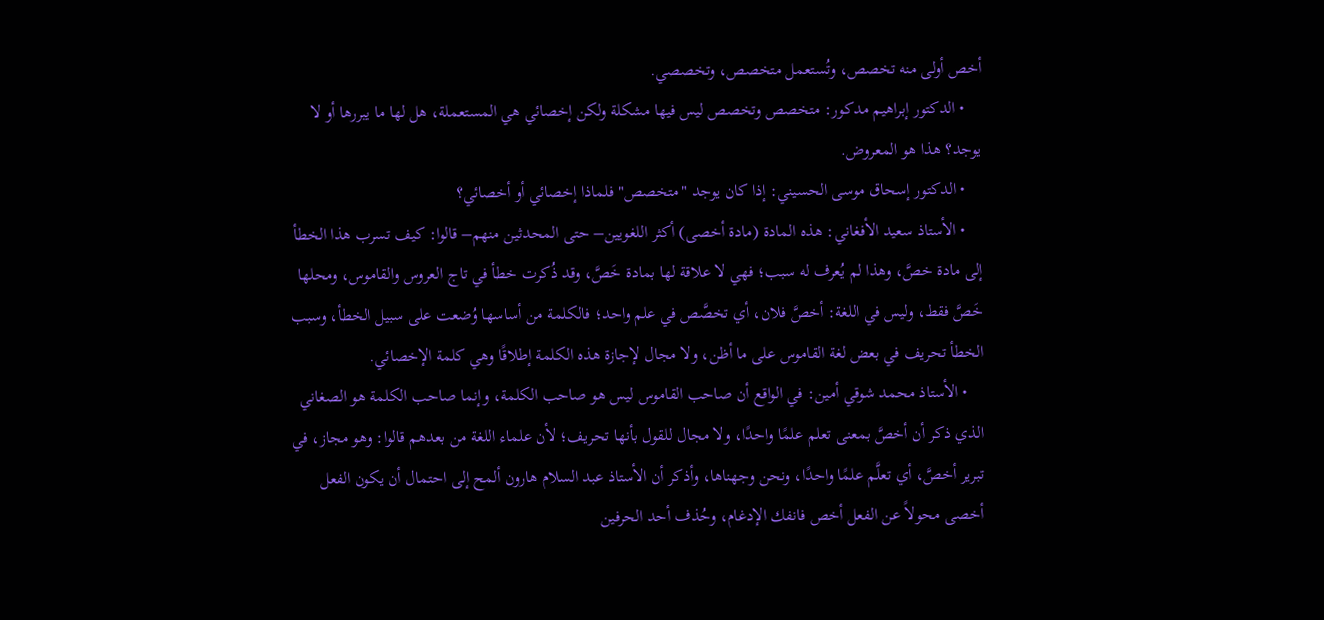أخص أولى منه تخصص، وتُستعمل متخصص، وتخصصي.
    • الدكتور إبراهيم مدكور: متخصص وتخصص ليس فيها مشكلة ولكن إخصائي هي المستعملة، هل لها ما يبررها أو لا يوجد؟ هذا هو المعروض.
    • الدكتور إسحاق موسى الحسيني: إذا كان يوجد "متخصص" فلماذا إخصائي أو أخصائي؟
    • الأستاذ سعيد الأفغاني: هذه المادة (مادة أخصى) أكثر اللغويين– حتى المحدثين منهم– قالوا: كيف تسرب هذا الخطأ إلى مادة خصَّ، وهذا لم يُعرف له سبب؛ فهي لا علاقة لها بمادة خَصَّ، وقد ذُكرت خطأ في تاج العروس والقاموس، ومحلها خَصَّ فقط، وليس في اللغة: أخصَّ فلان، أي تخصَّص في علم واحد؛ فالكلمة من أساسها وُضعت على سبيل الخطأ، وسبب الخطأ تحريف في بعض لغة القاموس على ما أظن، ولا مجال لإجازة هذه الكلمة إطلاقًا وهي كلمة الإخصائي.
    • الأستاذ محمد شوقي أمين: في الواقع أن صاحب القاموس ليس هو صاحب الكلمة، وإنما صاحب الكلمة هو الصغاني الذي ذكر أن أخصَّ بمعنى تعلم علمًا واحدًا، ولا مجال للقول بأنها تحريف؛ لأن علماء اللغة من بعدهم قالوا: وهو مجاز، في تبرير أخصَّ، أي تعلَّم علمًا واحدًا، ونحن وجهناها، وأذكر أن الأستاذ عبد السلام هارون ألمح إلى احتمال أن يكون الفعل أخصى محولاً عن الفعل أخص فانفك الإدغام، وحُذف أحد الحرفين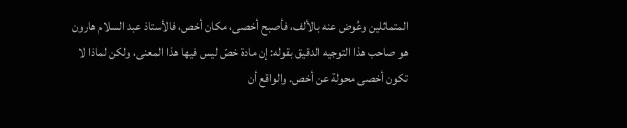المتماثلين وعُوض عنه بالألف، فأصبح أخصى، مكان أخص، فالأستاذ عبد السلام هارون هو صاحب هذا التوجيه الدقيق بقوله: إن مادة خصّ ليس فيها هذا المعنى، ولكن لماذا لا تكون أخصى محولة عن أخص. والواقع أن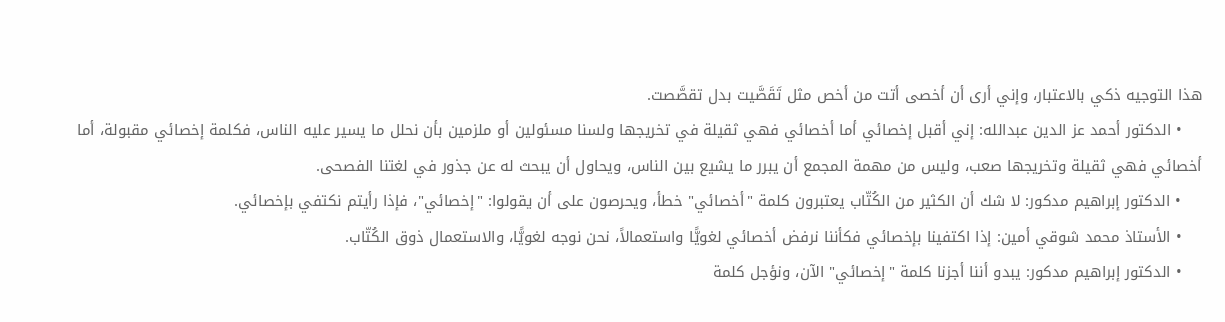هذا التوجيه ذكي بالاعتبار، وإني أرى أن أخصى أتت من أخص مثل تَقَصَّيت بدل تقصَّصت.
    • الدكتور أحمد عز الدين عبدالله: إني أقبل إخصائي أما أخصائي فهي ثقيلة في تخريجها ولسنا مسئولين أو ملزمين بأن نحلل ما يسير عليه الناس، فكلمة إخصائي مقبولة، أما أخصائي فهي ثقيلة وتخريجها صعب، وليس من مهمة المجمع أن يبرر ما يشيع بين الناس، ويحاول أن يبحث له عن جذور في لغتنا الفصحى.
    • الدكتور إبراهيم مدكور: لا شك أن الكثير من الكُتّاب يعتبرون كلمة "أخصائي" خطأ، ويحرصون على أن يقولوا: "إخصائي"، فإذا رأيتم نكتفي بإخصائي.
    • الأستاذ محمد شوقي أمين: إذا اكتفينا بإخصائي فكأننا نرفض أخصائي لغويًّا واستعمالاً، نحن نوجه لغويًّا، والاستعمال ذوق الكُتّاب.
    • الدكتور إبراهيم مدكور: يبدو أننا أجزنا كلمة "إخصائي" الآن، ونؤجل كلمة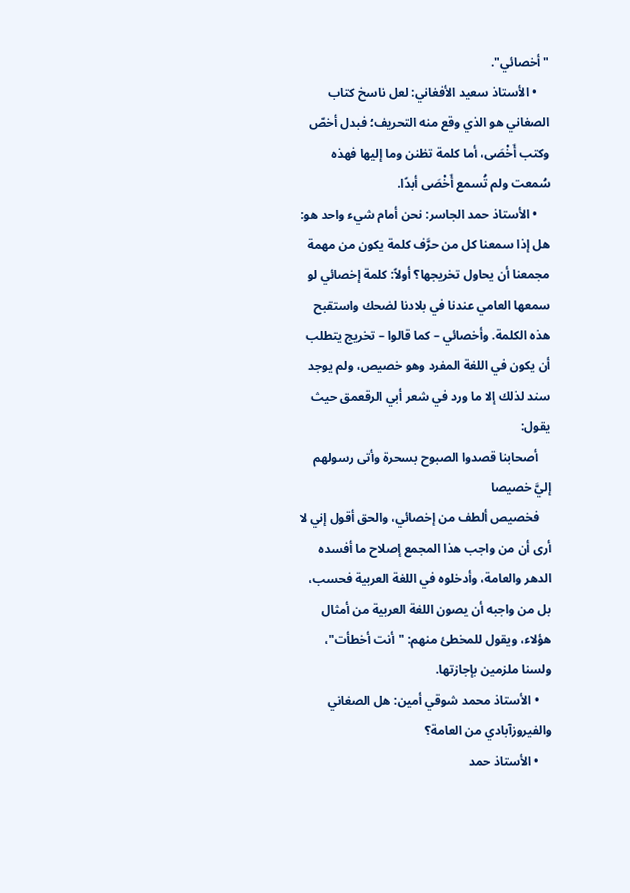"أخصائي".
    • الأستاذ سعيد الأفغاني: لعل ناسخ كتاب الصغاني هو الذي وقع منه التحريف؛ فبدل أخصّ وكتب أَخْصَى، أما كلمة تظنن وما إليها فهذه سُمعت ولم تُسمع أَخْصَى أبدًا.
    • الأستاذ حمد الجاسر: نحن أمام شيء واحد هو: هل إذا سمعنا كل من حرَّف كلمة يكون من مهمة مجمعنا أن يحاول تخريجها؟ أولاً: كلمة إخصائي لو سمعها العامي عندنا في بلادنا لضحك واستقبح هذه الكلمة. وأخصائي – كما قالوا – تخريج يتطلب أن يكون في اللغة المفرد وهو خصيص، ولم يوجد سند لذلك إلا ما ورد في شعر أبي الرقعمق حيث يقول:
    أصحابنا قصدوا الصبوح بسحرة وأتى رسولهم إليَّ خصيصا
    فخصيص ألطف من إخصائي، والحق أقول إني لا أرى أن من واجب هذا المجمع إصلاح ما أفسده الدهر والعامة، وأدخلوه في اللغة العربية فحسب، بل من واجبه أن يصون اللغة العربية من أمثال هؤلاء، ويقول للمخطئ منهم: "أنت أخطأت"، ولسنا ملزمين بإجازتها.
    • الأستاذ محمد شوقي أمين: هل الصغاني والفيروزآبادي من العامة؟
    • الأستاذ حمد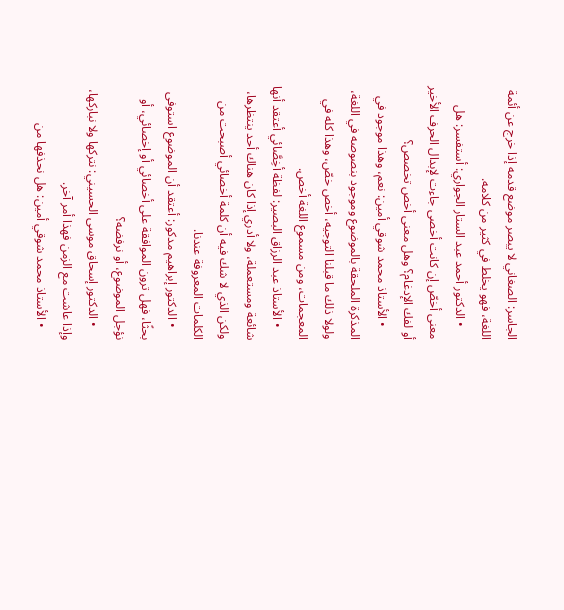الجاسر: الصغاني لا يبصر موضع قدمه إذا خرج عن أئمة اللغة، فهو يخلط في كثير من كلامه.
    • الدكتور أحمد عبد الستار الجواري: أستفسر: هل معنى أخصّ إن كانت أخصى جاءت لإبدال الحرف الأخير أو لفك الإدغام؟ وهل معنى أخص تخصص؟
    • الأستاذ محمد شوقي أمين: نعم، وهذا موجود في المذكرة الملحقة بالموضوع وموجود بنصوصه في اللغة، ولولا ذلك ما قبلنا التوجيه، أخص خصّ، وهذا كله في المعجمات، ومن مسموع اللغة أخص.
    • الأستاذ عبد الرزاق البصير: لفظة أخِصَّائي أعتقد أنها شائعة ومستعملة، ولا أدري إذا كان هناك أحد ينتظرها، ولكن الذي لا شك فيه أن كلمة أخصائي أصبحت من الكلمات المعروفة عندنا.
    • الدكتور إبراهيم مدكور: أعتقد أن الموضوع استوفى بحثًا، فهل ترون الموافقة على أخصائي أو إخصائي، أو نؤجل الموضوع، أو نرفضه؟
    • الدكتور إسحاق موسى الحسيني: نتركها ولا نباركها، وإذا عاشت مع الزمن فهذا أمر آخر.
    • الأستاذ محمد شوقي أمين: هل نحذفها من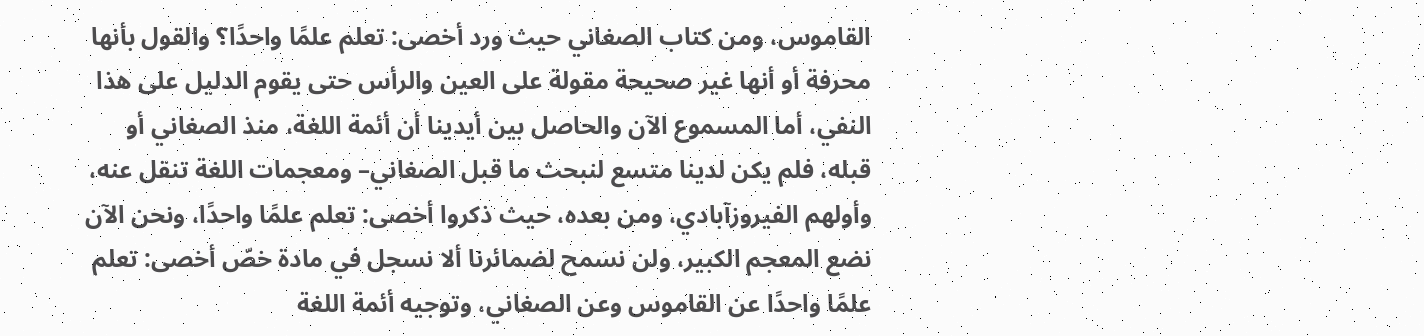القاموس، ومن كتاب الصغاني حيث ورد أخصى: تعلم علمًا واحدًا؟ والقول بأنها محرفة أو أنها غير صحيحة مقولة على العين والرأس حتى يقوم الدليل على هذا النفي، أما المسموع الآن والحاصل بين أيدينا أن أئمة اللغة، منذ الصغاني أو قبله، فلم يكن لدينا متسع لنبحث ما قبل الصغاني– ومعجمات اللغة تنقل عنه، وأولهم الفيروزآبادي، ومن بعده، حيث ذكروا أخصى: تعلم علمًا واحدًا، ونحن الآن نضع المعجم الكبير، ولن نسمح لضمائرنا ألا نسجل في مادة خصّ أخصى: تعلم علمًا واحدًا عن القاموس وعن الصغاني، وتوجيه أئمة اللغة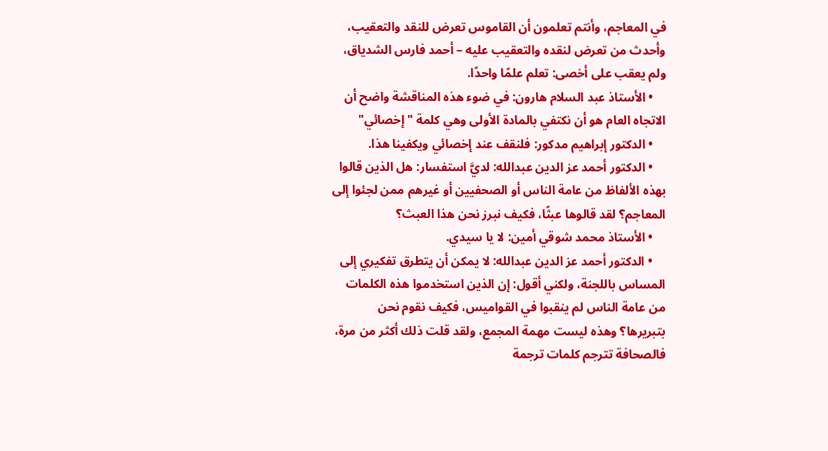في المعاجم، وأنتم تعلمون أن القاموس تعرض للنقد والتعقيب، وأحدث من تعرض لنقده والتعقيب عليه – أحمد فارس الشدياق، ولم يعقب على أخصى: تعلم علمًا واحدًا.
    • الأستاذ عبد السلام هارون: في ضوء هذه المناقشة واضح أن الاتجاه العام هو أن نكتفي بالمادة الأولى وهي كلمة "إخصائي"
    • الدكتور إبراهيم مدكور: فلنقف عند إخصائي ويكفينا هذا.
    • الدكتور أحمد عز الدين عبدالله: لديَّ استفسار: هل الذين قالوا بهذه الألفاظ من عامة الناس أو الصحفيين أو غيرهم ممن لجئوا إلى المعاجم؟ لقد قالوها عبثًا، فكيف نبرز نحن هذا العبث؟
    • الأستاذ محمد شوقي أمين: لا يا سيدي.
    • الدكتور أحمد عز الدين عبدالله: لا يمكن أن يتطرق تفكيري إلى المساس باللجنة، ولكني أقول: إن الذين استخدموا هذه الكلمات من عامة الناس لم ينقبوا في القواميس، فكيف نقوم نحن بتبريرها؟ وهذه ليست مهمة المجمع، ولقد قلت ذلك أكثر من مرة، فالصحافة تترجم كلمات ترجمة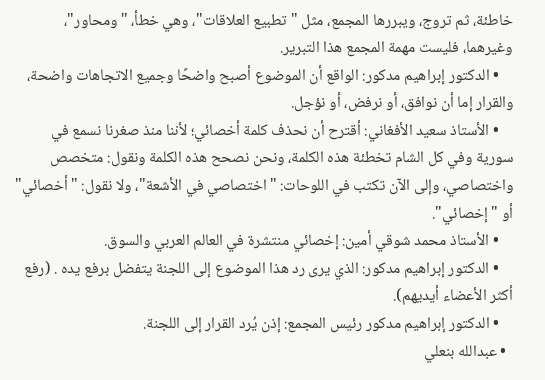خاطئة، ثم تروج، ويبررها المجمع، مثل "تطبيع العلاقات"، وهي خطأ، "ومحاور"، وغيرهما، فليست مهمة المجمع هذا التبرير.
    • الدكتور إبراهيم مدكور: الواقع أن الموضوع أصبح واضحًا وجميع الاتجاهات واضحة، والقرار إما أن نوافق، أو نرفض، أو نؤجل.
    • الأستاذ سعيد الأفغاني: أقترح أن نحذف كلمة أخصائي؛ لأننا منذ صغرنا نسمع في سورية وفي كل الشام تخطئة هذه الكلمة، ونحن نصحح هذه الكلمة ونقول: متخصص واختصاصي، وإلى الآن تكتب في اللوحات: "اختصاصي في الأشعة"، ولا نقول: "أخصائي" أو "إخصائي".
    • الأستاذ محمد شوقي أمين: إخصائي منتشرة في العالم العربي والسوق.
    • الدكتور إبراهيم مدكور: الذي يرى رد هذا الموضوع إلى اللجنة يتفضل برفع يده . (رفع أكثر الأعضاء أيديهم).
    • الدكتور إبراهيم مدكور رئيس المجمع: إذن يُرد القرار إلى اللجنة.
  • عبدالله بنعلي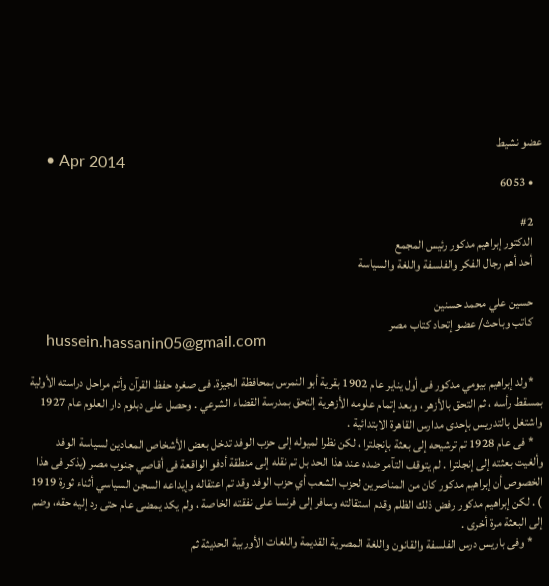عضو نشيط
    • Apr 2014
    • 6053

    #2
    الدكتور إبراهيم مدكور رئيس المجمع
    أحد أهم رجال الفكر والفلسفة واللغة والسياسة

    حسين علي محمد حسنين
    كاتب وباحث/ عضو إتحاد كتاب مصر
    hussein.hassanin05@gmail.com

    *ولد إبراهيم بيومي مدكور فى أول يناير عام 1902 بقرية أبو النمرس بمحافظة الجيزة. فى صغره حفظ القرآن وأتم مراحل دراسته الأولية بمسقط رأسه ، ثم التحق بالأزهر ، وبعد إتمام علومه الأزهرية إلتحق بمدرسة القضاء الشرعي . وحصل على دبلوم دار العلوم عام 1927 واشتغل بالتدريس بإحدى مدارس القاهرة الابتدائية .
    * فى عام 1928 تم ترشيحه إلى بعثة بإنجلترا ، لكن نظرا لميوله إلى حزب الوفد تدخل بعض الأشخاص المعادين لسياسة الوفد وألغيت بعثته إلى إنجلترا . لم يتوقف التآمر ضده عند هذا الحد بل تم نقله إلى منطقة أدفو الواقعة فى أقاصي جنوب مصر (يذكر فى هذا الخصوص أن إبراهيم مدكور كان من المناصرين لحزب الشعب أي حزب الوفد وقد تم اعتقاله وإيداعه السجن السياسي أثناء ثورة 1919 ) . لكن إبراهيم مدكور رفض ذلك الظلم وقدم استقالته وسافر إلى فرنسا على نفقته الخاصة ، ولم يكد يمضى عام حتى رد إليه حقه، وضم إلى البعثة مرة أخرى .
    * وفى باريس درس الفلسفة والقانون واللغة المصرية القديمة واللغات الأوربية الحديثة ثم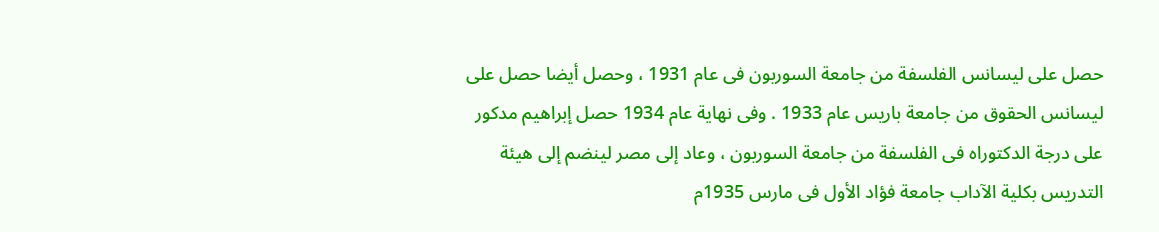حصل على ليسانس الفلسفة من جامعة السوربون فى عام 1931 ، وحصل أيضا حصل على ليسانس الحقوق من جامعة باريس عام 1933 . وفى نهاية عام 1934 حصل إبراهيم مدكور على درجة الدكتوراه فى الفلسفة من جامعة السوربون ، وعاد إلى مصر لينضم إلى هيئة التدريس بكلية الآداب جامعة فؤاد الأول فى مارس 1935م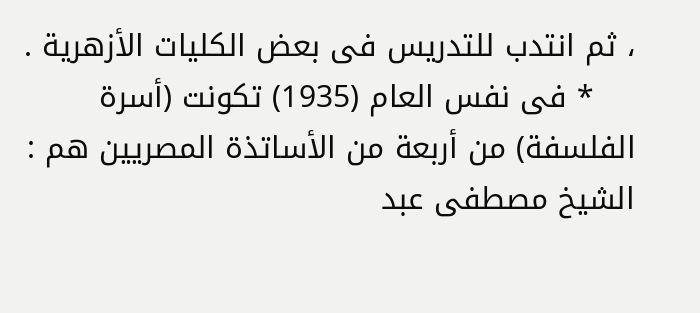، ثم انتدب للتدريس فى بعض الكليات الأزهرية .
    * فى نفس العام (1935) تكونت (أسرة الفلسفة) من أربعة من الأساتذة المصريين هم : الشيخ مصطفى عبد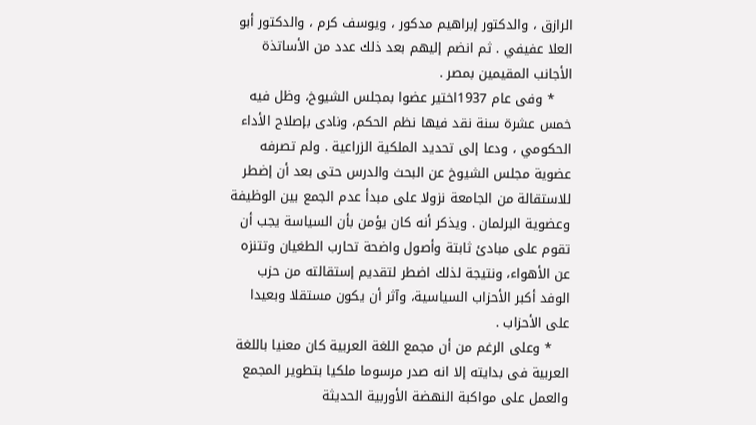الرازق ، والدكتور إبراهيم مدكور ، ويوسف كرم ، والدكتور أبو العلا عفيفي . ثم انضم إليهم بعد ذلك عدد من الأساتذة الأجانب المقيمين بمصر .
    * وفى عام 1937اختير عضوا بمجلس الشيوخ، وظل فيه خمس عشرة سنة نقد فيها نظم الحكم، ونادى بإصلاح الأداء الحكومي ، ودعا إلى تحديد الملكية الزراعية . ولم تصرفه عضوية مجلس الشيوخ عن البحث والدرس حتى بعد أن إضطر للاستقالة من الجامعة نزولا على مبدأ عدم الجمع بين الوظيفة وعضوية البرلمان . ويذكر أنه كان يؤمن بأن السياسة يجب أن تقوم على مبادئ ثابتة وأصول واضحة تحارب الطغيان وتتنزه عن الأهواء، ونتيجة لذلك اضطر لتقديم إستقالته من حزب الوفد أكبر الأحزاب السياسية، وآثر أن يكون مستقلا وبعيدا على الأحزاب .
    * وعلى الرغم من أن مجمع اللغة العربية كان معنيا باللغة العربية فى بدايته إلا انه صدر مرسوما ملكيا بتطوير المجمع والعمل على مواكبة النهضة الأوربية الحديثة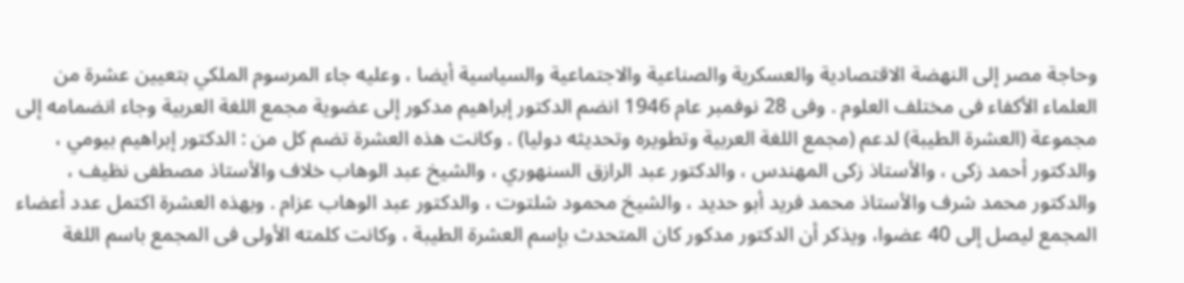وحاجة مصر إلى النهضة الاقتصادية والعسكرية والصناعية والاجتماعية والسياسية أيضا ، وعليه جاء المرسوم الملكي بتعيين عشرة من العلماء الأكفاء فى مختلف العلوم . وفى 28 نوفمبر عام 1946 انضم الدكتور إبراهيم مدكور إلى عضوية مجمع اللغة العربية وجاء انضمامه إلى مجموعة (العشرة الطيبة) لدعم (مجمع اللغة العربية وتطويره وتحديثه دوليا) . وكانت هذه العشرة تضم كل من : الدكتور إبراهيم بيومي ، والدكتور أحمد زكى ، والأستاذ زكى المهندس ، والدكتور عبد الرازق السنهوري ، والشيخ عبد الوهاب خلاف والأستاذ مصطفى نظيف ، والدكتور محمد شرف والأستاذ محمد فريد أبو حديد ، والشيخ محمود شلتوت ، والدكتور عبد الوهاب عزام . وبهذه العشرة اكتمل عدد أعضاء المجمع ليصل إلى 40 عضوا، ويذكر أن الدكتور مدكور كان المتحدث بإسم العشرة الطيبة ، وكانت كلمته الأولى فى المجمع باسم اللغة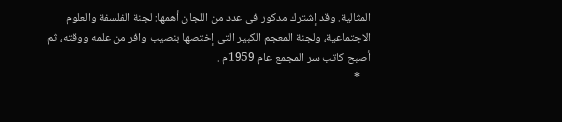المثالية. وقد إشترك مدكور فى عدد من اللجان أهمها: لجنة الفلسفة والعلوم الاجتماعية، ولجنة المعجم الكبير التى إختصها بنصيب وافر من علمه ووقته، ثم أصبح كاتب سر المجمع عام 1959م .
    *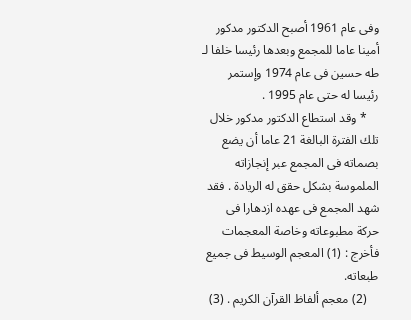وفى عام 1961 أصبح الدكتور مدكور أمينا عاما للمجمع وبعدها رئيسا خلفا لـ طه حسين فى عام 1974 وإستمر رئيسا له حتى عام 1995 .
    * وقد استطاع الدكتور مدكور خلال تلك الفترة البالغة 21 عاما أن يضع بصماته فى المجمع عبر إنجازاته الملموسة بشكل حقق له الريادة . فقد شهد المجمع فى عهده ازدهارا فى حركة مطبوعاته وخاصة المعجمات فأخرج : (1) المعجم الوسيط فى جميع طبعاته.
    (2) معجم ألفاظ القرآن الكريم . (3)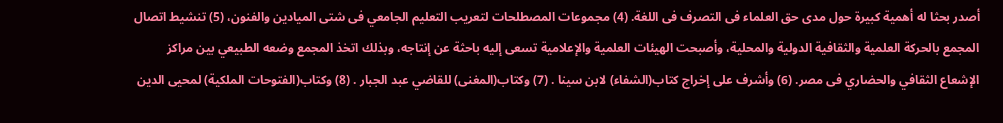أصدر بحثا له أهمية كبيرة حول مدى حق العلماء فى التصرف فى اللغة. (4) مجموعات المصطلحات لتعريب التعليم الجامعي فى شتى الميادين والفنون، (5) تنشيط اتصال المجمع بالحركة العلمية والثقافية الدولية والمحلية، وأصبحت الهيئات العلمية والإعلامية تسعى إليه باحثة عن إنتاجه، وبذلك اتخذ المجمع وضعه الطبيعي بين مراكز الإشعاع الثقافي والحضاري فى مصر. (6) وأشرف على إخراج كتاب(الشفاء) لابن سينا . (7) وكتاب(المغنى) للقاضي عبد الجبار . (8) وكتاب(الفتوحات الملكية) لمحيى الدين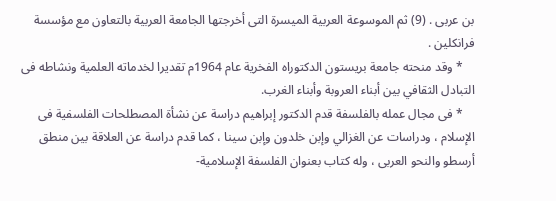بن عربى . (9) ثم الموسوعة العربية الميسرة التى أخرجتها الجامعة العربية بالتعاون مع مؤسسة فرانكلين .
    * وقد منحته جامعة بريستون الدكتوراه الفخرية عام 1964م تقديرا لخدماته العلمية ونشاطه فى التبادل الثقافي بين أبناء العروبة وأبناء الغرب.
    * فى مجال عمله بالفلسفة قدم الدكتور إبراهيم دراسة عن نشأة المصطلحات الفلسفية فى الإسلام ، ودراسات عن الغزالي وإبن خلدون وإبن سينا ، كما قدم دراسة عن العلاقة بين منطق أرسطو والنحو العربى ، وله كتاب بعنوان الفلسفة الإسلامية-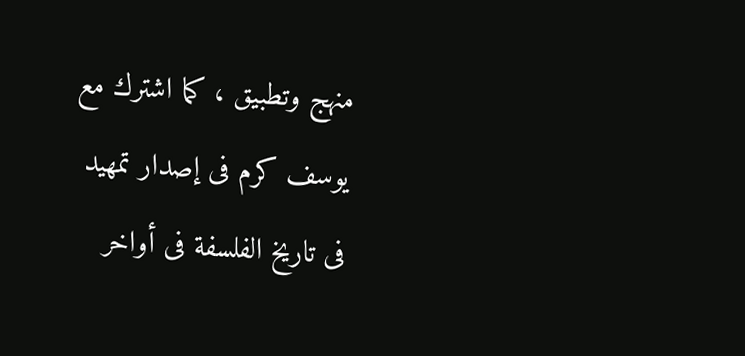منهج وتطبيق ، كما اشترك مع يوسف كرم فى إصدار تمهيد فى تاريخ الفلسفة فى أواخر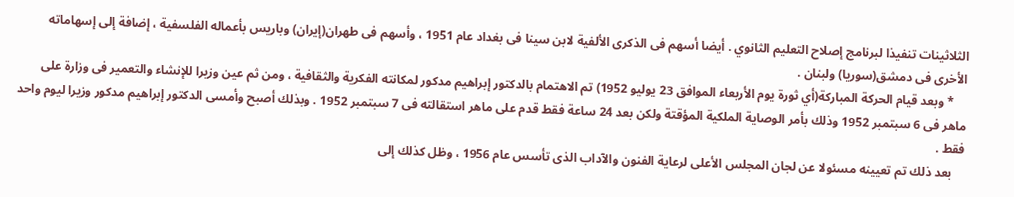الثلاثينات تنفيذا لبرنامج إصلاح التعليم الثانوي . أيضا أسهم فى الذكرى الألفية لابن سينا فى بغداد عام 1951 ، وأسهم فى طهران(إيران) وباريس بأعماله الفلسفية ، إضافة إلى إسهاماته الأخرى فى دمشق(سوريا) ولبنان .
    * وبعد قيام الحركة المباركة(أي ثورة يوم الأربعاء الموافق 23 يوليو 1952) تم الاهتمام بالدكتور إبراهيم مدكور لمكانته الفكرية والثقافية ، ومن ثم عين وزيرا للإنشاء والتعمير فى وزارة على ماهر فى 6 سبتمبر 1952 وذلك بأمر الوصاية الملكية المؤقتة ولكن بعد 24 ساعة فقط قدم على ماهر استقالته فى 7 سبتمبر 1952 . وبذلك أصبح وأمسى الدكتور إبراهيم مدكور وزيرا ليوم واحد فقط .
    بعد ذلك تم تعيينه مسئولا عن لجان المجلس الأعلى لرعاية الفنون والآداب الذى تأسس عام 1956 ، وظل كذلك إلى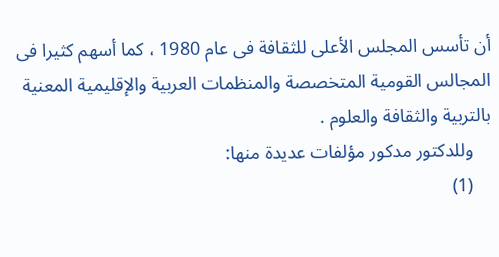أن تأسس المجلس الأعلى للثقافة فى عام 1980 ، كما أسهم كثيرا فى المجالس القومية المتخصصة والمنظمات العربية والإقليمية المعنية بالتربية والثقافة والعلوم .
    وللدكتور مدكور مؤلفات عديدة منها:
    (1)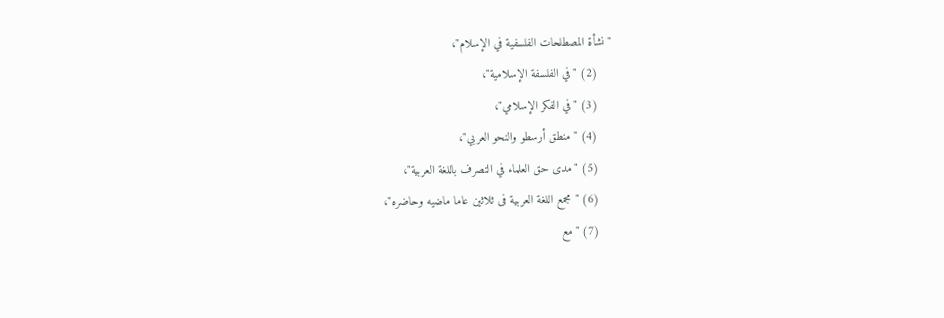"نشأة المصطلحات الفلسفية في الإسلام"،
    (2) "في الفلسفة الإسلامية"،
    (3) "في الفكر الإسلامي"،
    (4) "منطق أرسطو والنحو العربي"،
    (5) "مدى حق العلماء في التصرف باللغة العربية"،
    (6) "مجمع اللغة العربية فى ثلاثين عاما ماضيه وحاضره"،
    (7) "مع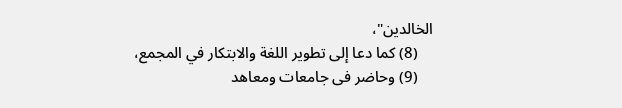الخالدين"،
    (8) كما دعا إلى تطوير اللغة والابتكار في المجمع،
    (9) وحاضر فى جامعات ومعاهد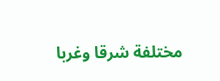مختلفة شرقا وغربا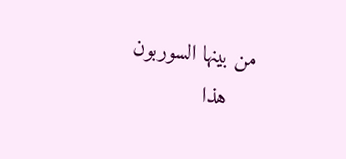من بينها السوربون
    هذا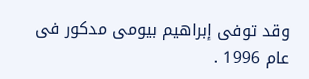وقد توفى إبراهيم بيومى مدكور فى عام 1996 .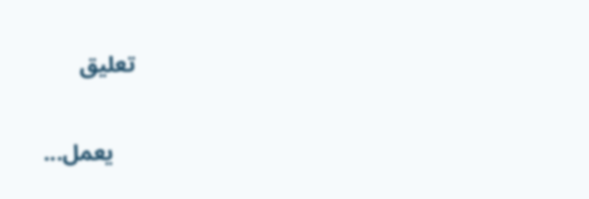تعليق

    يعمل...